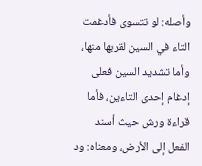وأصله: لو تتسوى فأدغمت التاء في السين لقربها منها، وأما تشديد السين فعلى إدغام إحدى التاءين، فأما قراءة ورش حيث أسند الفعل إلى الأرض، ومعناه: ود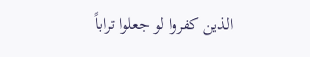الذين كفروا لو جعلوا تراباً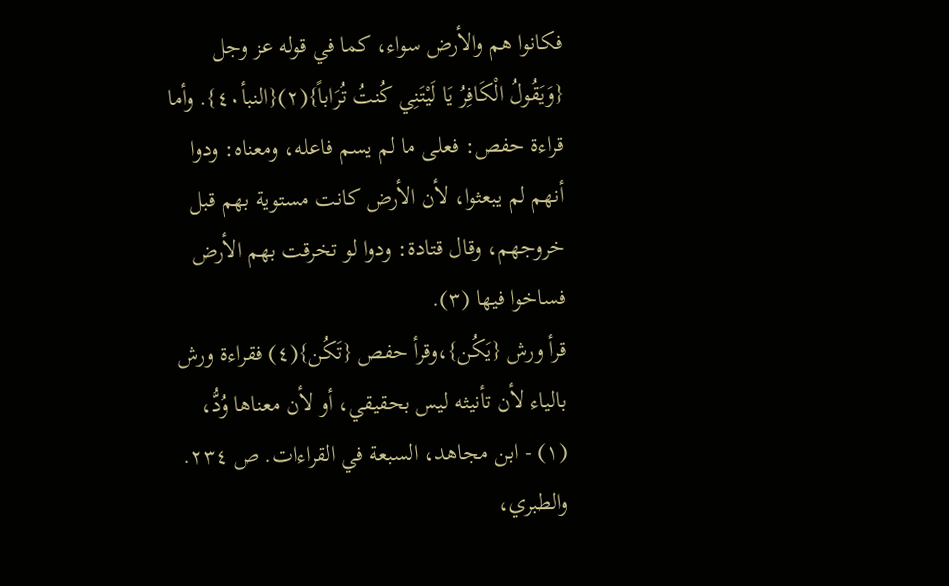فكانوا هم والأرض سواء، كما في قوله عز وجل {وَيَقُولُ الْكَافِرُ يَا لَيْتَنِي كُنتُ تُرَاباً}(٢){النبأ٤٠}. وأما قراءة حفص: فعلى ما لم يسم فاعله، ومعناه: ودوا أنهم لم يبعثوا، لأن الأرض كانت مستوية بهم قبل خروجهم، وقال قتادة: ودوا لو تخرقت بهم الأرض فساخوا فيها (٣).
قرأ ورش {يَكُن}،وقرأ حفص {تَكُن}(٤) فقراءة ورش بالياء لأن تأنيثه ليس بحقيقي، أو لأن معناها وُدُّ،
(١) - ابن مجاهد، السبعة في القراءات. ص ٢٣٤. والطبري،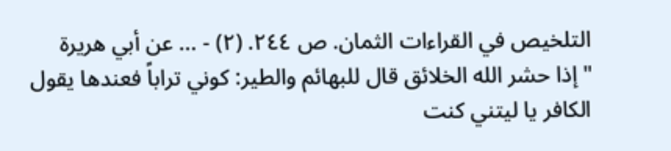التلخيص في القراءات الثمان. ص ٢٤٤. (٢) - ... عن أبي هريرة "إذا حشر الله الخلائق قال للبهائم والطير: كوني تراباً فعندها يقول الكافر يا ليتني كنت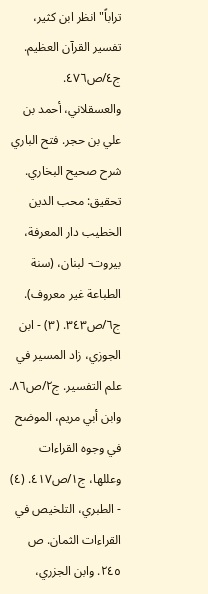تراباً" انظر ابن كثير، تفسير القرآن العظيم. ج٤/ص٤٧٦. والعسقلاني، أحمد بن علي بن حجر. فتح الباري شرح صحيح البخاري. تحقيق: محب الدين الخطيب دار المعرفة، بيروت- لبنان، (سنة الطباعة غير معروف). ج٦/ص٣٤٣. (٣) - ابن الجوزي، زاد المسير في علم التفسير. ج٢/ص٨٦. وابن أبي مريم، الموضح في وجوه القراءات وعللها، ج١/ص٤١٧. (٤) - الطبري، التلخيص في القراءات الثمان. ص ٢٤٥. وابن الجزري،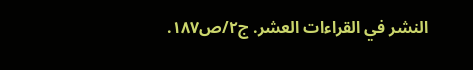النشر في القراءات العشر. ج٢/ص١٨٧.